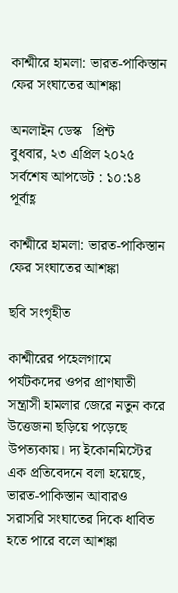কাশ্মীরে হামলা: ভারত-পাকিস্তান ফের সংঘাতের আশঙ্কা

অনলাইন ডেস্ক   প্রিন্ট
বুধবার, ২৩ এপ্রিল ২০২৫   সর্বশেষ আপডেট : ১০:১৪ পূর্বাহ্ণ

কাশ্মীরে হামলা: ভারত-পাকিস্তান ফের সংঘাতের আশঙ্কা

ছবি সংগৃহীত

কাশ্মীরের পহেলগামে পর্যটকদের ওপর প্রাণঘাতী সন্ত্রাসী হামলার জেরে নতুন করে উত্তেজনা ছড়িয়ে পড়েছে উপত্যকায়। দ্য ইকোনমিস্টের এক প্রতিবেদনে বলা হয়েছে, ভারত-পাকিস্তান আবারও সরাসরি সংঘাতের দিকে ধাবিত হতে পারে বলে আশঙ্কা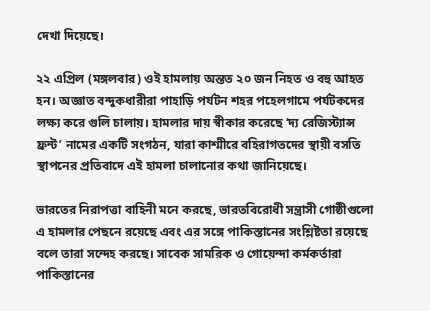দেখা দিয়েছে।

২২ এপ্রিল (মঙ্গলবার) ওই হামলায় অন্তত ২০ জন নিহত ও বহু আহত হন। অজ্ঞাত বন্দুকধারীরা পাহাড়ি পর্যটন শহর পহেলগামে পর্যটকদের লক্ষ্য করে গুলি চালায়। হামলার দায় স্বীকার করেছে ‘দ্য রেজিস্ট্যান্স ফ্রন্ট’ নামের একটি সংগঠন, যারা কাশ্মীরে বহিরাগতদের স্থায়ী বসতি স্থাপনের প্রতিবাদে এই হামলা চালানোর কথা জানিয়েছে।

ভারতের নিরাপত্তা বাহিনী মনে করছে, ভারতবিরোধী সন্ত্রাসী গোষ্ঠীগুলো এ হামলার পেছনে রয়েছে এবং এর সঙ্গে পাকিস্তানের সংশ্লিষ্টতা রয়েছে বলে তারা সন্দেহ করছে। সাবেক সামরিক ও গোয়েন্দা কর্মকর্তারা পাকিস্তানের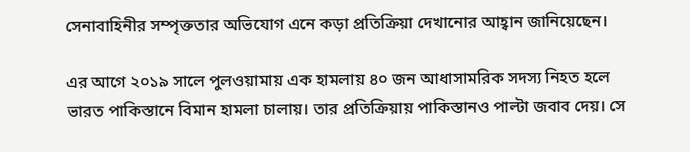সেনাবাহিনীর সম্পৃক্ততার অভিযোগ এনে কড়া প্রতিক্রিয়া দেখানোর আহ্বান জানিয়েছেন।

এর আগে ২০১৯ সালে পুলওয়ামায় এক হামলায় ৪০ জন আধাসামরিক সদস্য নিহত হলে ভারত পাকিস্তানে বিমান হামলা চালায়। তার প্রতিক্রিয়ায় পাকিস্তানও পাল্টা জবাব দেয়। সে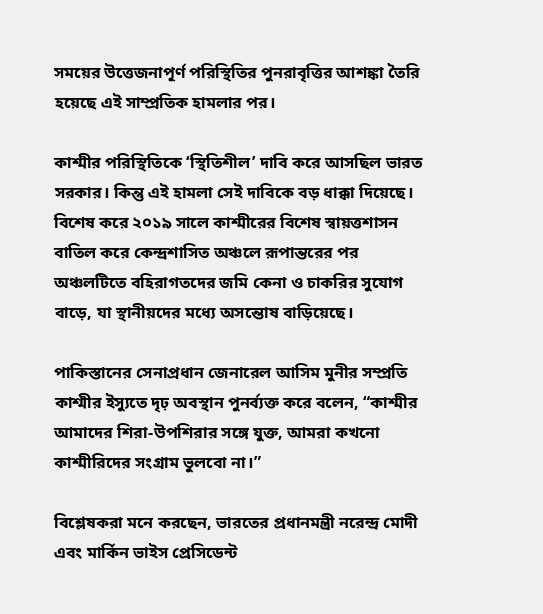সময়ের উত্তেজনাপূর্ণ পরিস্থিতির পুনরাবৃত্তির আশঙ্কা তৈরি হয়েছে এই সাম্প্রতিক হামলার পর।

কাশ্মীর পরিস্থিতিকে ‘স্থিতিশীল’ দাবি করে আসছিল ভারত সরকার। কিন্তু এই হামলা সেই দাবিকে বড় ধাক্কা দিয়েছে। বিশেষ করে ২০১৯ সালে কাশ্মীরের বিশেষ স্বায়ত্তশাসন বাতিল করে কেন্দ্রশাসিত অঞ্চলে রূপান্তরের পর অঞ্চলটিতে বহিরাগতদের জমি কেনা ও চাকরির সুযোগ বাড়ে, যা স্থানীয়দের মধ্যে অসন্তোষ বাড়িয়েছে।

পাকিস্তানের সেনাপ্রধান জেনারেল আসিম মুনীর সম্প্রতি কাশ্মীর ইস্যুতে দৃঢ় অবস্থান পুনর্ব্যক্ত করে বলেন, “কাশ্মীর আমাদের শিরা-উপশিরার সঙ্গে যুক্ত, আমরা কখনো কাশ্মীরিদের সংগ্রাম ভুলবো না।”

বিশ্লেষকরা মনে করছেন, ভারতের প্রধানমন্ত্রী নরেন্দ্র মোদী এবং মার্কিন ভাইস প্রেসিডেন্ট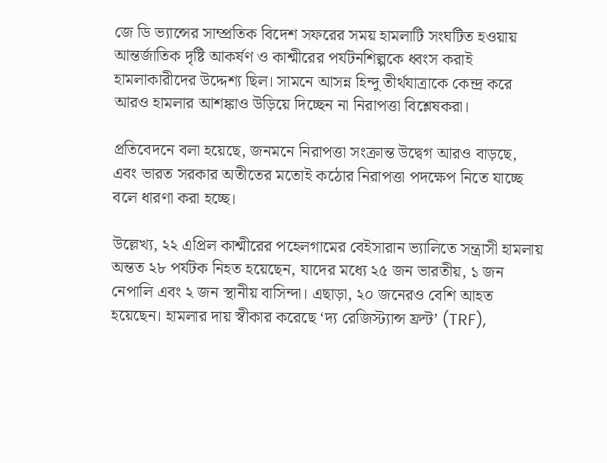জে ডি ভ্যান্সের সাম্প্রতিক বিদেশ সফরের সময় হামলাটি সংঘটিত হওয়ায় আন্তর্জাতিক দৃষ্টি আকর্ষণ ও কাশ্মীরের পর্যটনশিল্পকে ধ্বংস করাই হামলাকারীদের উদ্দেশ্য ছিল। সামনে আসন্ন হিন্দু তীর্থযাত্রাকে কেন্দ্র করে আরও হামলার আশঙ্কাও উড়িয়ে দিচ্ছেন না নিরাপত্তা বিশ্লেষকরা।

প্রতিবেদনে বলা হয়েছে, জনমনে নিরাপত্তা সংক্রান্ত উদ্বেগ আরও বাড়ছে, এবং ভারত সরকার অতীতের মতোই কঠোর নিরাপত্তা পদক্ষেপ নিতে যাচ্ছে বলে ধারণা করা হচ্ছে।

উল্লেখ্য, ২২ এপ্রিল কাশ্মীরের পহেলগামের বেইসারান ভ্যালিতে সন্ত্রাসী হামলায় অন্তত ২৮ পর্যটক নিহত হয়েছেন, যাদের মধ্যে ২৫ জন ভারতীয়, ১ জন নেপালি এবং ২ জন স্থানীয় বাসিন্দা। এছাড়া, ২০ জনেরও বেশি আহত হয়েছেন। হামলার দায় স্বীকার করেছে ‘দ্য রেজিস্ট্যান্স ফ্রন্ট’ (TRF),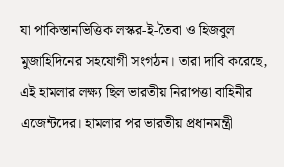যা পাকিস্তানভিত্তিক লস্কর-ই-তৈবা ও হিজবুল মুজাহিদিনের সহযোগী সংগঠন। তারা দাবি করেছে, এই হামলার লক্ষ্য ছিল ভারতীয় নিরাপত্তা বাহিনীর এজেন্টদের। হামলার পর ভারতীয় প্রধানমন্ত্রী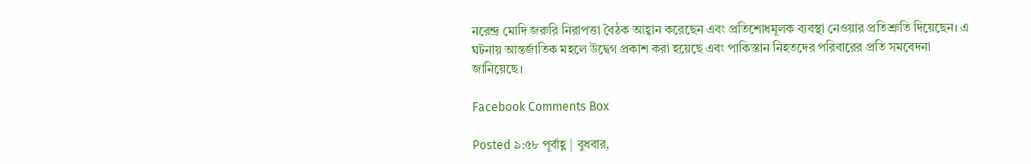নরেন্দ্র মোদি জরুরি নিরাপত্তা বৈঠক আহ্বান করেছেন এবং প্রতিশোধমূলক ব্যবস্থা নেওয়ার প্রতিশ্রুতি দিয়েছেন। এ ঘটনায় আন্তর্জাতিক মহলে উদ্বেগ প্রকাশ করা হয়েছে এবং পাকিস্তান নিহতদের পরিবারের প্রতি সমবেদনা জানিয়েছে।

Facebook Comments Box

Posted ৯:৫৮ পূর্বাহ্ণ | বুধবার,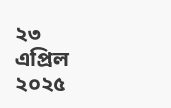২৩ এপ্রিল ২০২৫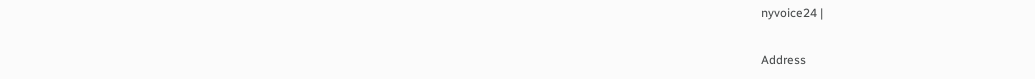nyvoice24 |

Address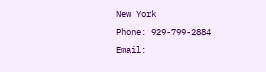New York
Phone: 929-799-2884
Email: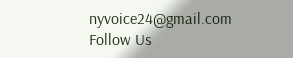nyvoice24@gmail.com
Follow Us